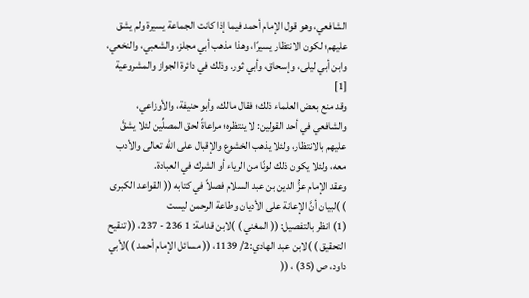الشافعي، وهو قول الإمام أحمد فيما إذا كانت الجماعة يسيرة ولم يشق عليهم؛ لكون الانتظار يسيرًا، وهذا مذهب أبي مجلز، والشعبي، والنخعي، وابن أبي ليلى، وإسحاق، وأبي ثور. وذلك في دائرة الجواز والمشروعية [1]
وقد منع بعض العلماء ذلك؛ فقال مالك، وأبو حنيفة، والأوزاعي، والشافعي في أحد القولين: لا ينتظره؛ مراعاةً لحق المصلِّين لئلا يشقَّ عليهم بالانتظار، ولئلا يذهب الخشوع والإقبال على الله تعالى والأدب معه، ولئلا يكون ذلك لونًا من الرياء أو الشرك في العبادة.
وعقد الإمام عزُّ الدين بن عبد السلام فصلاً في كتابه (( القواعد الكبرى ) )لبيان أنَّ الإعانة على الأديان وطاعة الرحمن ليست
(1) انظر بالتفصيل: (( المغني ) )لابن قدامة: 1 236 - 237، (( تنقيح التحقيق ) )لابن عبد الهادي:2/ 1139، (( مسائل الإمام أحمد ) )لأبي داود، ص (35) ، ((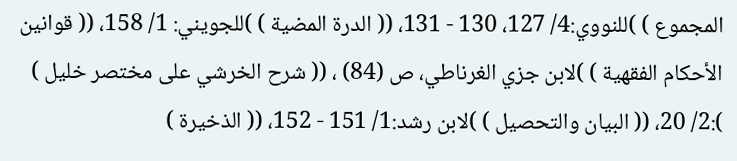المجموع ) )للنووي:4/ 127، 130 - 131، (( الدرة المضية ) )للجويني: 1/ 158، (( قوانين الأحكام الفقهية ) )لابن جزي الغرناطي، ص (84) ، (( شرح الخرشي على مختصر خليل ) ):2/ 20، (( البيان والتحصيل ) )لابن رشد:1/ 151 - 152، (( الذخيرة )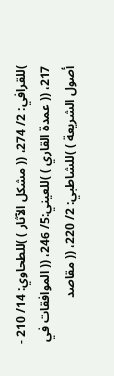)للقرافي: 2/ 274، (( مشكل الآثار ) )للطحاوي: 14/ 210 - 217، (( عمدة القاري ) )للعيني:5/ 246، (( الموافقات في أصول الشريعة ) )للشاطبي: 2/ 220، (( مقاصد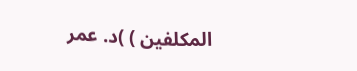المكلفين ) )د. عمر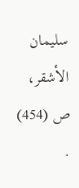سليمان الأشقر، ص (454) .